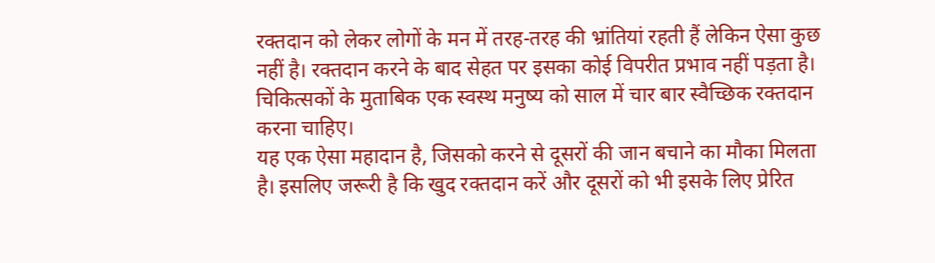रक्तदान को लेकर लोगों के मन में तरह-तरह की भ्रांतियां रहती हैं लेकिन ऐसा कुछ नहीं है। रक्तदान करने के बाद सेहत पर इसका कोई विपरीत प्रभाव नहीं पड़ता है। चिकित्सकों के मुताबिक एक स्वस्थ मनुष्य को साल में चार बार स्वैच्छिक रक्तदान करना चाहिए।
यह एक ऐसा महादान है, जिसको करने से दूसरों की जान बचाने का मौका मिलता है। इसलिए जरूरी है कि खुद रक्तदान करें और दूसरों को भी इसके लिए प्रेरित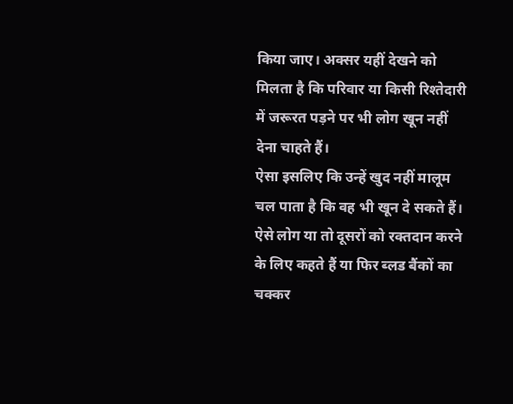किया जाए। अक्सर यहीं देखने को मिलता है कि परिवार या किसी रिश्तेदारी में जरूरत पड़ने पर भी लोग खून नहीं देना चाहते हैं।
ऐसा इसलिए कि उन्हें खुद नहीं मालूम चल पाता है कि वह भी खून दे सकते हैं। ऐसे लोग या तो दूसरों को रक्तदान करने के लिए कहते हैं या फिर ब्लड बैंकों का चक्कर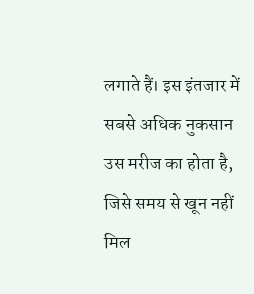लगाते हैं। इस इंतजार में सबसे अधिक नुकसान उस मरीज का होता है, जिसे समय से खून नहीं मिल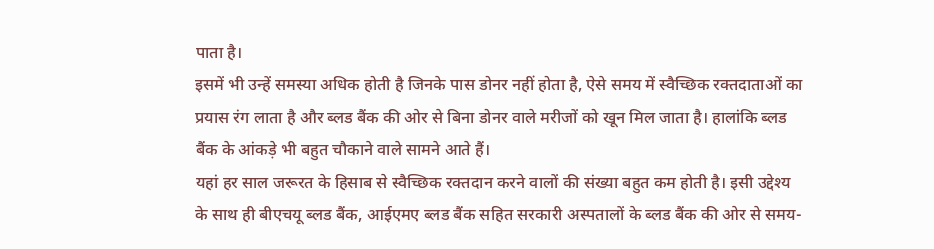पाता है।
इसमें भी उन्हें समस्या अधिक होती है जिनके पास डोनर नहीं होता है, ऐसे समय में स्वैच्छिक रक्तदाताओं का प्रयास रंग लाता है और ब्लड बैंक की ओर से बिना डोनर वाले मरीजों को खून मिल जाता है। हालांकि ब्लड बैंक के आंकड़े भी बहुत चौकाने वाले सामने आते हैं।
यहां हर साल जरूरत के हिसाब से स्वैच्छिक रक्तदान करने वालों की संख्या बहुत कम होती है। इसी उद्देश्य के साथ ही बीएचयू ब्लड बैंक, आईएमए ब्लड बैंक सहित सरकारी अस्पतालों के ब्लड बैंक की ओर से समय-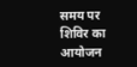समय पर शिविर का आयोजन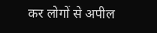कर लोगों से अपील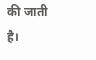की जाती है।